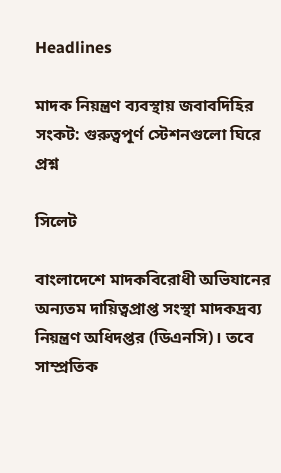Headlines

মাদক নিয়ন্ত্রণ ব্যবস্থায় জবাবদিহির সংকট: গুরুত্বপূর্ণ স্টেশনগুলো ঘিরে প্রশ্ন

সিলেট

বাংলাদেশে মাদকবিরোধী অভিযানের অন্যতম দায়িত্বপ্রাপ্ত সংস্থা মাদকদ্রব্য নিয়ন্ত্রণ অধিদপ্তর (ডিএনসি)। তবে সাম্প্রতিক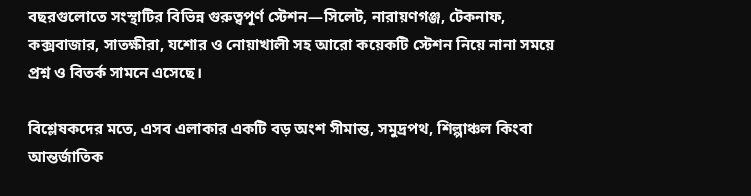বছরগুলোতে সংস্থাটির বিভিন্ন গুরুত্বপূর্ণ স্টেশন—সিলেট, নারায়ণগঞ্জ, টেকনাফ, কক্সবাজার, সাতক্ষীরা, যশোর ও নোয়াখালী সহ আরো কয়েকটি স্টেশন নিয়ে নানা সময়ে প্রশ্ন ও বিতর্ক সামনে এসেছে।

বিশ্লেষকদের মতে, এসব এলাকার একটি বড় অংশ সীমান্ত, সমুদ্রপথ, শিল্পাঞ্চল কিংবা আন্তর্জাতিক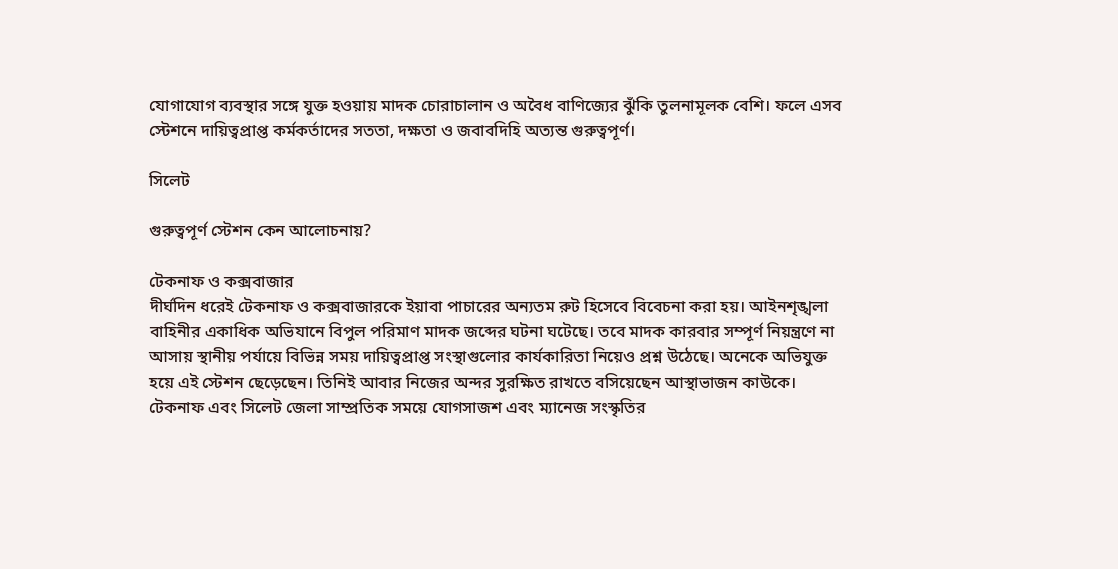যোগাযোগ ব্যবস্থার সঙ্গে যুক্ত হওয়ায় মাদক চোরাচালান ও অবৈধ বাণিজ্যের ঝুঁকি তুলনামূলক বেশি। ফলে এসব স্টেশনে দায়িত্বপ্রাপ্ত কর্মকর্তাদের সততা, দক্ষতা ও জবাবদিহি অত্যন্ত গুরুত্বপূর্ণ।

সিলেট

গুরুত্বপূর্ণ স্টেশন কেন আলোচনায়?

টেকনাফ ও কক্সবাজার
দীর্ঘদিন ধরেই টেকনাফ ও কক্সবাজারকে ইয়াবা পাচারের অন্যতম রুট হিসেবে বিবেচনা করা হয়। আইনশৃঙ্খলা বাহিনীর একাধিক অভিযানে বিপুল পরিমাণ মাদক জব্দের ঘটনা ঘটেছে। তবে মাদক কারবার সম্পূর্ণ নিয়ন্ত্রণে না আসায় স্থানীয় পর্যায়ে বিভিন্ন সময় দায়িত্বপ্রাপ্ত সংস্থাগুলোর কার্যকারিতা নিয়েও প্রশ্ন উঠেছে। অনেকে অভিযুক্ত হয়ে এই স্টেশন ছেড়েছেন। তিনিই আবার নিজের অন্দর সুরক্ষিত রাখতে বসিয়েছেন আস্থাভাজন কাউকে। টেকনাফ এবং সিলেট জেলা সাম্প্রতিক সময়ে যোগসাজশ এবং ম্যানেজ সংস্কৃতির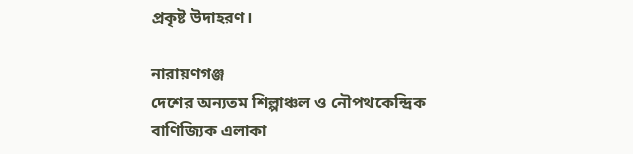প্রকৃষ্ট উদাহরণ।

নারায়ণগঞ্জ
দেশের অন্যতম শিল্পাঞ্চল ও নৌপথকেন্দ্রিক বাণিজ্যিক এলাকা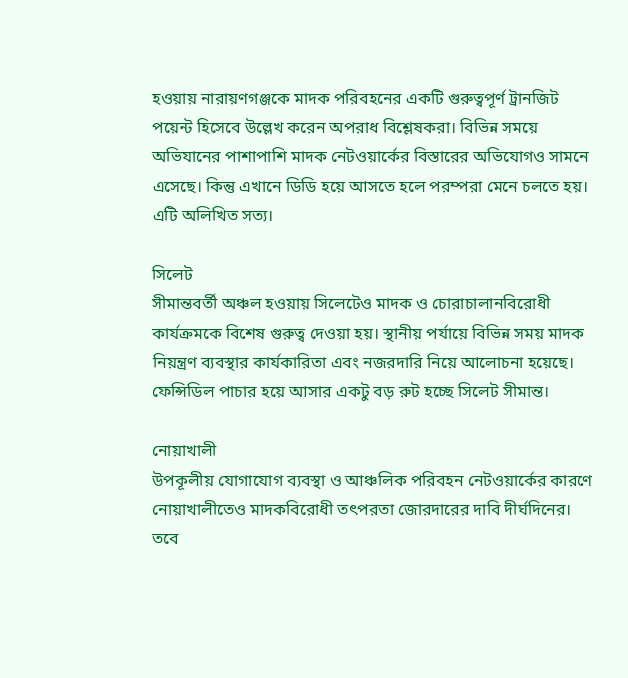হওয়ায় নারায়ণগঞ্জকে মাদক পরিবহনের একটি গুরুত্বপূর্ণ ট্রানজিট পয়েন্ট হিসেবে উল্লেখ করেন অপরাধ বিশ্লেষকরা। বিভিন্ন সময়ে অভিযানের পাশাপাশি মাদক নেটওয়ার্কের বিস্তারের অভিযোগও সামনে এসেছে। কিন্তু এখানে ডিডি হয়ে আসতে হলে পরম্পরা মেনে চলতে হয়। এটি অলিখিত সত্য।

সিলেট
সীমান্তবর্তী অঞ্চল হওয়ায় সিলেটেও মাদক ও চোরাচালানবিরোধী কার্যক্রমকে বিশেষ গুরুত্ব দেওয়া হয়। স্থানীয় পর্যায়ে বিভিন্ন সময় মাদক নিয়ন্ত্রণ ব্যবস্থার কার্যকারিতা এবং নজরদারি নিয়ে আলোচনা হয়েছে। ফেন্সিডিল পাচার হয়ে আসার একটু বড় রুট হচ্ছে সিলেট সীমান্ত।

নোয়াখালী
উপকূলীয় যোগাযোগ ব্যবস্থা ও আঞ্চলিক পরিবহন নেটওয়ার্কের কারণে নোয়াখালীতেও মাদকবিরোধী তৎপরতা জোরদারের দাবি দীর্ঘদিনের। তবে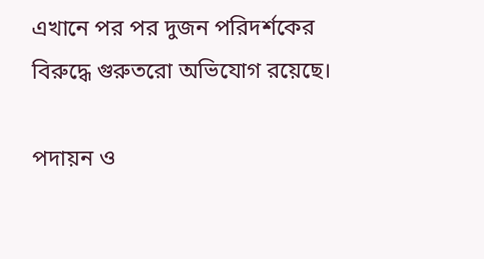এখানে পর পর দুজন পরিদর্শকের বিরুদ্ধে গুরুতরো অভিযোগ রয়েছে।

পদায়ন ও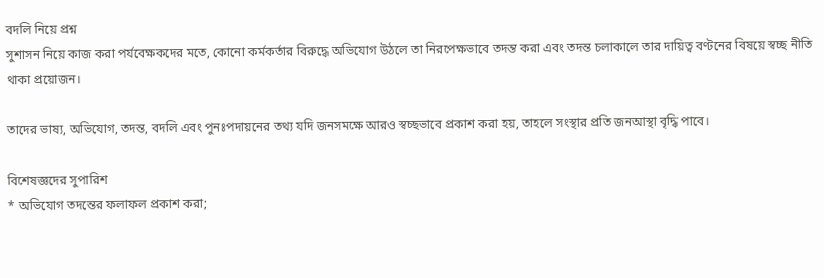বদলি নিয়ে প্রশ্ন
সুশাসন নিয়ে কাজ করা পর্যবেক্ষকদের মতে, কোনো কর্মকর্তার বিরুদ্ধে অভিযোগ উঠলে তা নিরপেক্ষভাবে তদন্ত করা এবং তদন্ত চলাকালে তার দায়িত্ব বণ্টনের বিষয়ে স্বচ্ছ নীতি থাকা প্রয়োজন।

তাদের ভাষ্য, অভিযোগ, তদন্ত, বদলি এবং পুনঃপদায়নের তথ্য যদি জনসমক্ষে আরও স্বচ্ছভাবে প্রকাশ করা হয়, তাহলে সংস্থার প্রতি জনআস্থা বৃদ্ধি পাবে।

বিশেষজ্ঞদের সুপারিশ
* অভিযোগ তদন্তের ফলাফল প্রকাশ করা;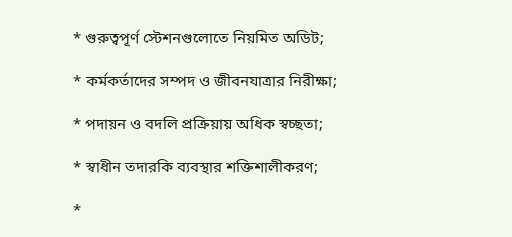* গুরুত্বপূর্ণ স্টেশনগুলোতে নিয়মিত অডিট;

* কর্মকর্তাদের সম্পদ ও জীবনযাত্রার নিরীক্ষা;

* পদায়ন ও বদলি প্রক্রিয়ায় অধিক স্বচ্ছতা;

* স্বাধীন তদারকি ব্যবস্থার শক্তিশালীকরণ;

*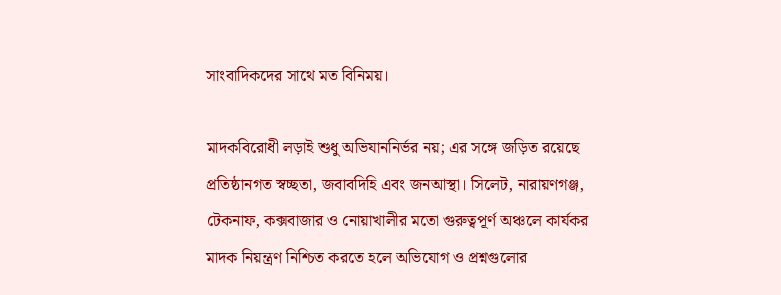সাংবাদিকদের সাথে মত বিনিময়।

মাদকবিরোধী লড়াই শুধু অভিযাননির্ভর নয়; এর সঙ্গে জড়িত রয়েছে প্রতিষ্ঠানগত স্বচ্ছতা, জবাবদিহি এবং জনআস্থা। সিলেট, নারায়ণগঞ্জ, টেকনাফ, কক্সবাজার ও নোয়াখালীর মতো গুরুত্বপূর্ণ অঞ্চলে কার্যকর মাদক নিয়ন্ত্রণ নিশ্চিত করতে হলে অভিযোগ ও প্রশ্নগুলোর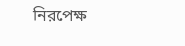নিরপেক্ষ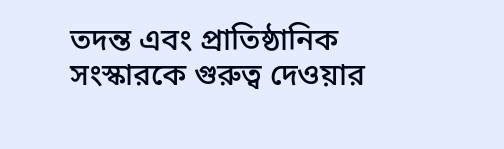তদন্ত এবং প্রাতিষ্ঠানিক সংস্কারকে গুরুত্ব দেওয়ার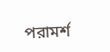পরামর্শ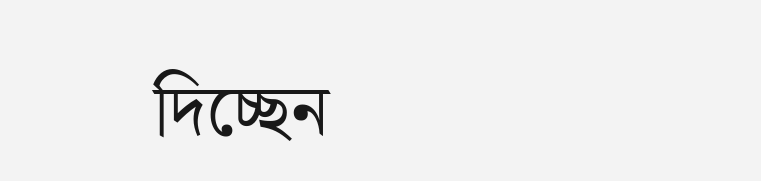দিচ্ছেন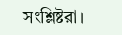সংশ্লিষ্টরা।